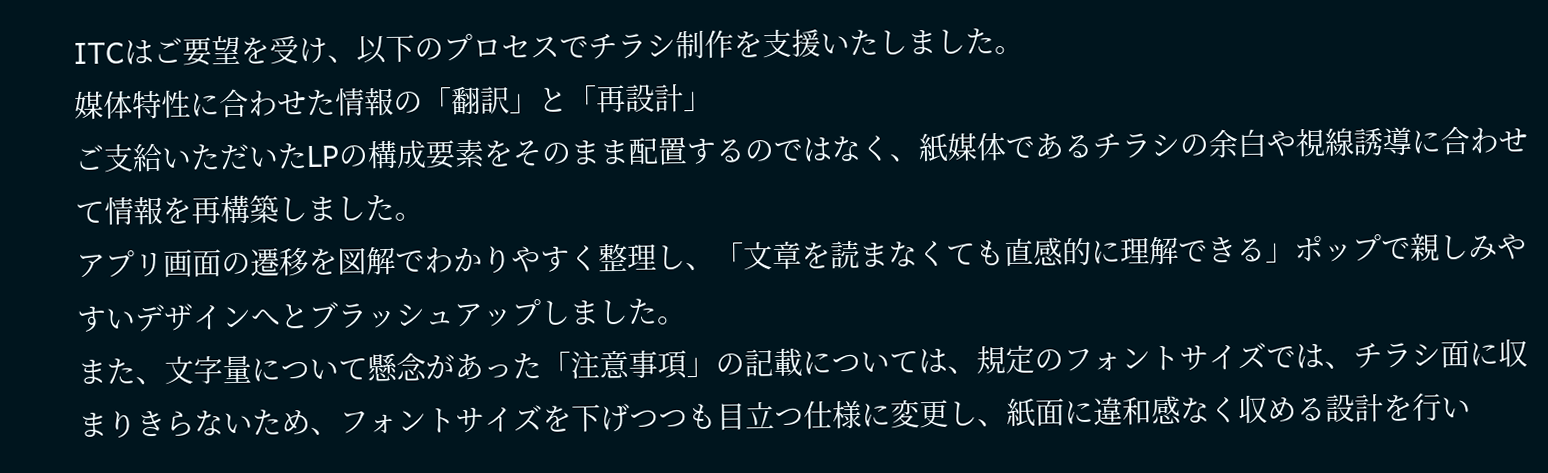ITCはご要望を受け、以下のプロセスでチラシ制作を支援いたしました。
媒体特性に合わせた情報の「翻訳」と「再設計」
ご支給いただいたLPの構成要素をそのまま配置するのではなく、紙媒体であるチラシの余白や視線誘導に合わせて情報を再構築しました。
アプリ画面の遷移を図解でわかりやすく整理し、「文章を読まなくても直感的に理解できる」ポップで親しみやすいデザインへとブラッシュアップしました。
また、文字量について懸念があった「注意事項」の記載については、規定のフォントサイズでは、チラシ面に収まりきらないため、フォントサイズを下げつつも目立つ仕様に変更し、紙面に違和感なく収める設計を行い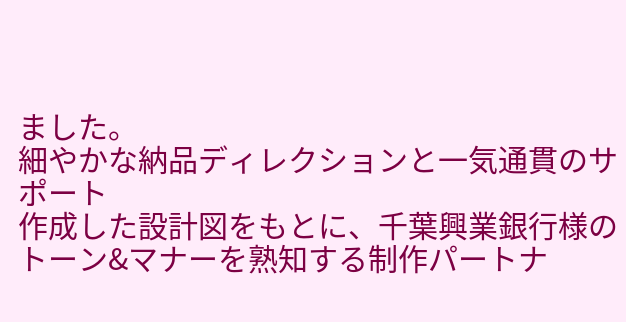ました。
細やかな納品ディレクションと一気通貫のサポート
作成した設計図をもとに、千葉興業銀行様のトーン&マナーを熟知する制作パートナ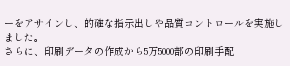ーをアサインし、的確な指示出しや品質コントロールを実施しました。
さらに、印刷データの作成から5万5000部の印刷手配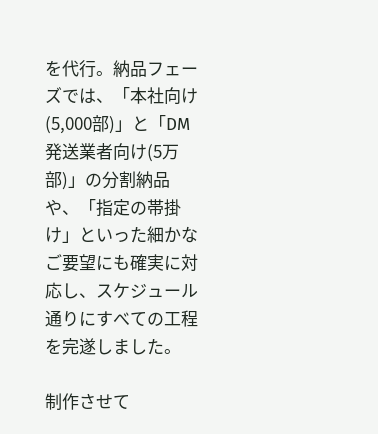を代行。納品フェーズでは、「本社向け(5,000部)」と「DM発送業者向け(5万部)」の分割納品や、「指定の帯掛け」といった細かなご要望にも確実に対応し、スケジュール通りにすべての工程を完遂しました。

制作させて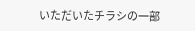いただいたチラシの一部